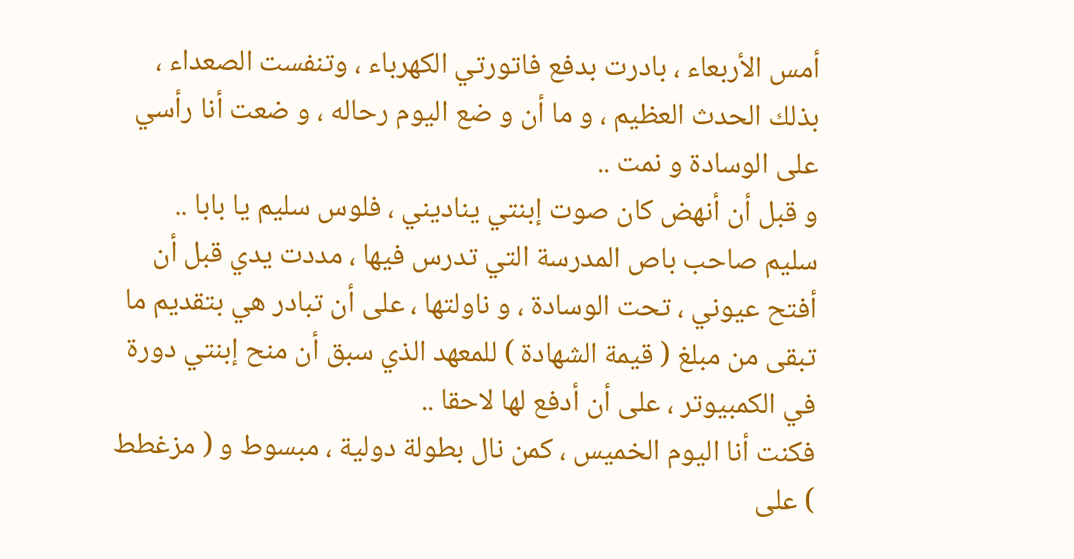أمس الأربعاء ، بادرت بدفع فاتورتي الكهرباء ، وتنفست الصعداء ، بذلك الحدث العظيم ، و ما أن و ضع اليوم رحاله ، و ضعت أنا رأسي على الوسادة و نمت ..
و قبل أن أنهض كان صوت إبنتي يناديني ، فلوس سليم يا بابا ..
سليم صاحب باص المدرسة التي تدرس فيها ، مددت يدي قبل أن أفتح عيوني ، تحت الوسادة ، و ناولتها ، على أن تبادر هي بتقديم ما تبقى من مبلغ ( قيمة الشهادة ) للمعهد الذي سبق أن منح إبنتي دورة في الكمبيوتر ، على أن أدفع لها لاحقا ..
فكنت أنا اليوم الخميس ، كمن نال بطولة دولية ، مبسوط و ( مزغطط ) على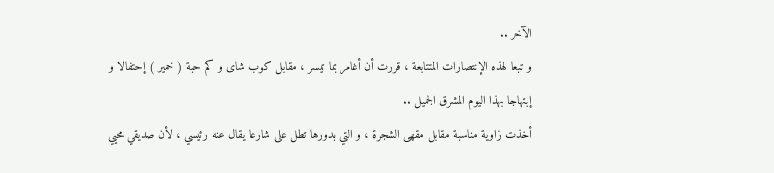الآخر ..
و تبعا لهذه الإنتصارات المتتابعة ، قررت أن أغامر بما تيسر ، مقابل كوب شاى و كم حبة ( خمير ) إحتفالا و إبتهاجا بهذا اليوم المشرق الجميل ..
أخذت زاوية مناسبة مقابل مقهى الشجرة ، و التي بدورها تطل على شارعا يقال عنه رئيسي ، لأن صديقي محيي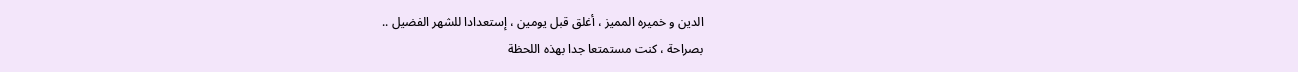الدين و خميره المميز ، أغلق قبل يومين ، إستعدادا للشهر الفضيل ..
بصراحة ، كنت مستمتعا جدا بهذه اللحظة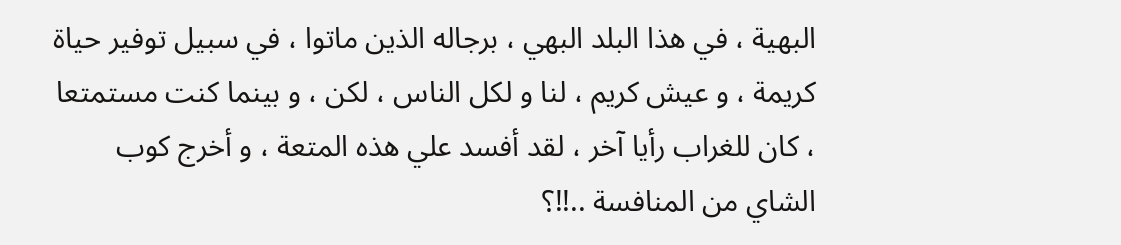البهية ، في هذا البلد البهي ، برجاله الذين ماتوا ، في سبيل توفير حياة كريمة ، و عيش كريم ، لنا و لكل الناس ، لكن ، و بينما كنت مستمتعا ، كان للغراب رأيا آخر ، لقد أفسد علي هذه المتعة ، و أخرج كوب الشاي من المنافسة ..!!؟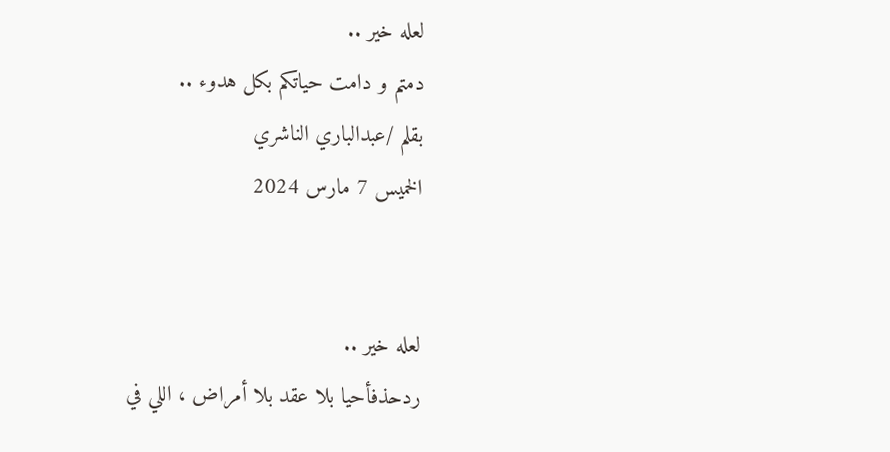لعله خير ..
دمتم و دامت حياتكم بكل هدوء ..
بقلم /عبدالباري الناشري
الخميس 7 مارس 2024


لعله خير ..
ردحذفأحيا بلا عقد بلا أمراض ، اللي في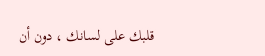قلبك على لسانك ، دون أن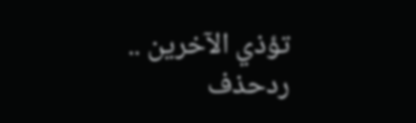تؤذي الآخرين ..
ردحذف